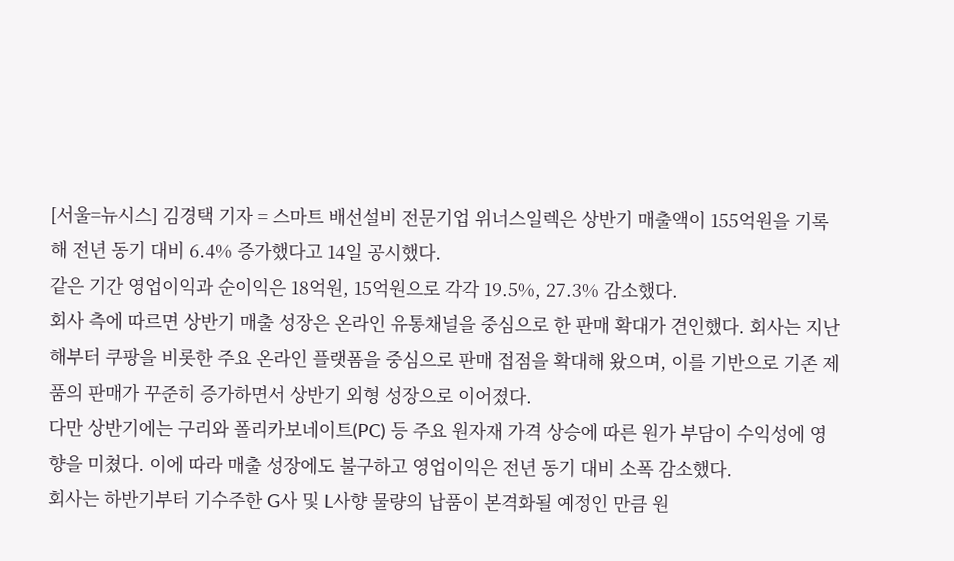[서울=뉴시스] 김경택 기자 = 스마트 배선설비 전문기업 위너스일렉은 상반기 매출액이 155억원을 기록해 전년 동기 대비 6.4% 증가했다고 14일 공시했다.
같은 기간 영업이익과 순이익은 18억원, 15억원으로 각각 19.5%, 27.3% 감소했다.
회사 측에 따르면 상반기 매출 성장은 온라인 유통채널을 중심으로 한 판매 확대가 견인했다. 회사는 지난해부터 쿠팡을 비롯한 주요 온라인 플랫폼을 중심으로 판매 접점을 확대해 왔으며, 이를 기반으로 기존 제품의 판매가 꾸준히 증가하면서 상반기 외형 성장으로 이어졌다.
다만 상반기에는 구리와 폴리카보네이트(PC) 등 주요 원자재 가격 상승에 따른 원가 부담이 수익성에 영향을 미쳤다. 이에 따라 매출 성장에도 불구하고 영업이익은 전년 동기 대비 소폭 감소했다.
회사는 하반기부터 기수주한 G사 및 L사향 물량의 납품이 본격화될 예정인 만큼 원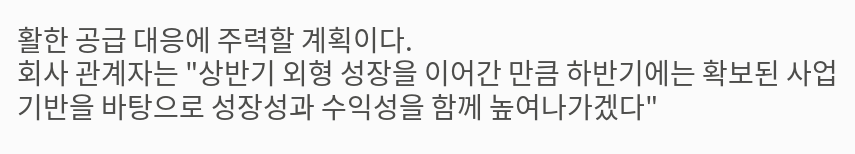활한 공급 대응에 주력할 계획이다.
회사 관계자는 "상반기 외형 성장을 이어간 만큼 하반기에는 확보된 사업 기반을 바탕으로 성장성과 수익성을 함께 높여나가겠다"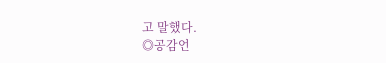고 말했다.
◎공감언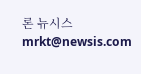론 뉴시스 mrkt@newsis.com